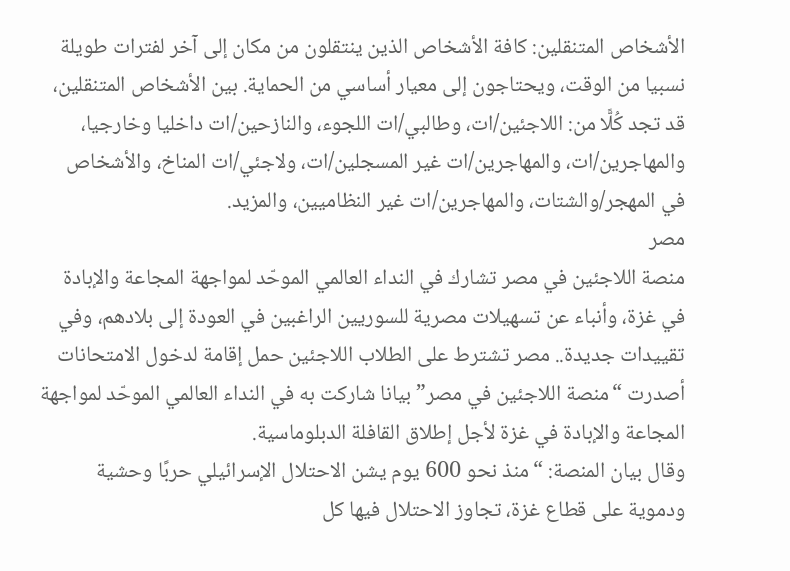الأشخاص المتنقلين: كافة الأشخاص الذين ينتقلون من مكان إلى آخر لفترات طويلة نسبيا من الوقت، ويحتاجون إلى معيار أساسي من الحماية. بين الأشخاص المتنقلين، قد تجد كُلًّا من: اللاجئين/ات، وطالبي/ات اللجوء، والنازحين/ات داخليا وخارجيا، والمهاجرين/ات، والمهاجرين/ات غير المسجلين/ات، ولاجئي/ات المناخ، والأشخاص في المهجر/والشتات، والمهاجرين/ات غير النظاميين، والمزيد.
مصر
منصة اللاجئين في مصر تشارك في النداء العالمي الموحّد لمواجهة المجاعة والإبادة في غزة، وأنباء عن تسهيلات مصرية للسوريين الراغبين في العودة إلى بلادهم، وفي تقييدات جديدة.. مصر تشترط على الطلاب اللاجئين حمل إقامة لدخول الامتحانات
أصدرت “منصة اللاجئين في مصر” بيانا شاركت به في النداء العالمي الموحّد لمواجهة المجاعة والإبادة في غزة لأجل إطلاق القافلة الدبلوماسية.
وقال بيان المنصة: “منذ نحو 600 يوم يشن الاحتلال الإسرائيلي حربًا وحشية ودموية على قطاع غزة، تجاوز الاحتلال فيها كل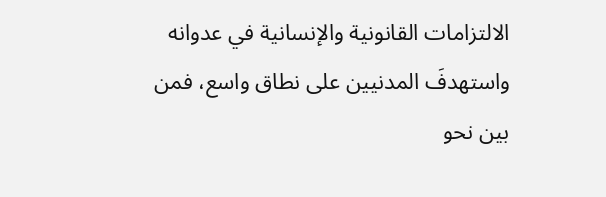الالتزامات القانونية والإنسانية في عدوانه واستهدفَ المدنيين على نطاق واسع، فمن بين نحو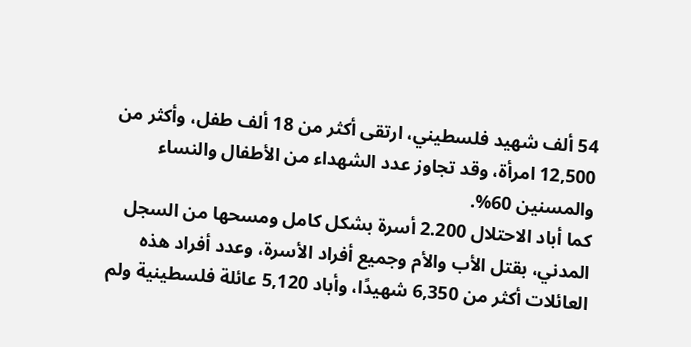54 ألف شهيد فلسطيني، ارتقى أكثر من 18 ألف طفل، وأكثر من 12,500 امرأة، وقد تجاوز عدد الشهداء من الأطفال والنساء والمسنين 60%.
كما أباد الاحتلال 2.200 أسرة بشكل كامل ومسحها من السجل المدني، بقتل الأب والأم وجميع أفراد الأسرة، وعدد أفراد هذه العائلات أكثر من 6,350 شهيدًا، وأباد 5,120 عائلة فلسطينية ولم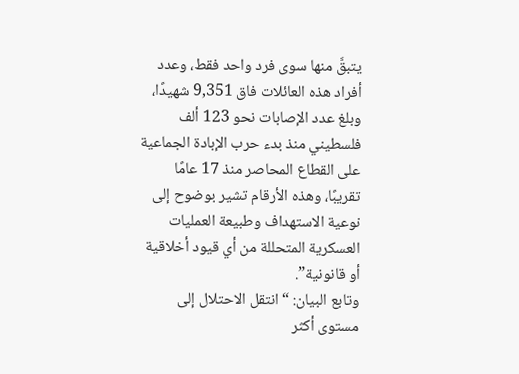يتبقَّ منها سوى فرد واحد فقط، وعدد أفراد هذه العائلات فاق 9,351 شهيدًا، وبلغ عدد الإصابات نحو 123 ألف فلسطيني منذ بدء حرب الإبادة الجماعية على القطاع المحاصر منذ 17 عامًا تقريبًا، وهذه الأرقام تشير بوضوح إلى نوعية الاستهداف وطبيعة العمليات العسكرية المتحللة من أي قيود أخلاقية أو قانونية”.
وتابع البيان: “انتقل الاحتلال إلى مستوى أكثر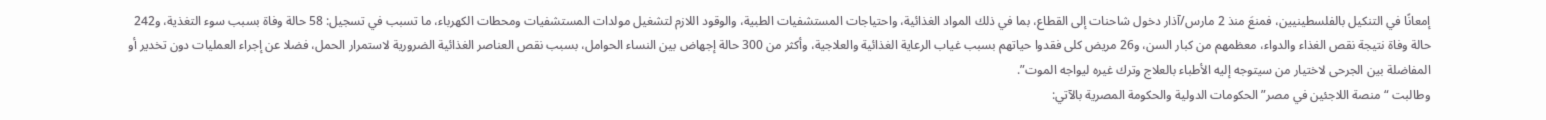إمعانًا في التنكيل بالفلسطينيين، فمنعَ منذ 2 مارس/آذار دخول شاحنات إلى القطاع، بما في ذلك المواد الغذائية، واحتياجات المستشفيات الطبية، والوقود اللازم لتشغيل مولدات المستشفيات ومحطات الكهرباء، ما تسبب في تسجيل: 58 حالة وفاة بسبب سوء التغذية، و242 حالة وفاة نتيجة نقص الغذاء والدواء، معظمهم من كبار السن، و26 مريض كلى فقدوا حياتهم بسبب غياب الرعاية الغذائية والعلاجية، وأكثر من 300 حالة إجهاض بين النساء الحوامل، بسبب نقص العناصر الغذائية الضرورية لاستمرار الحمل، فضلا عن إجراء العمليات دون تخدير أو المفاضلة بين الجرحى لاختيار من سيتوجه إليه الأطباء بالعلاج وترك غيره ليواجه الموت”.
وطالبت “منصة اللاجئين في مصر” الحكومات الدولية والحكومة المصرية بالآتي: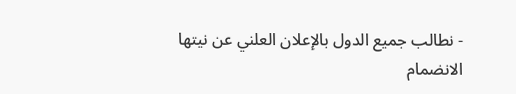- نطالب جميع الدول بالإعلان العلني عن نيتها الانضمام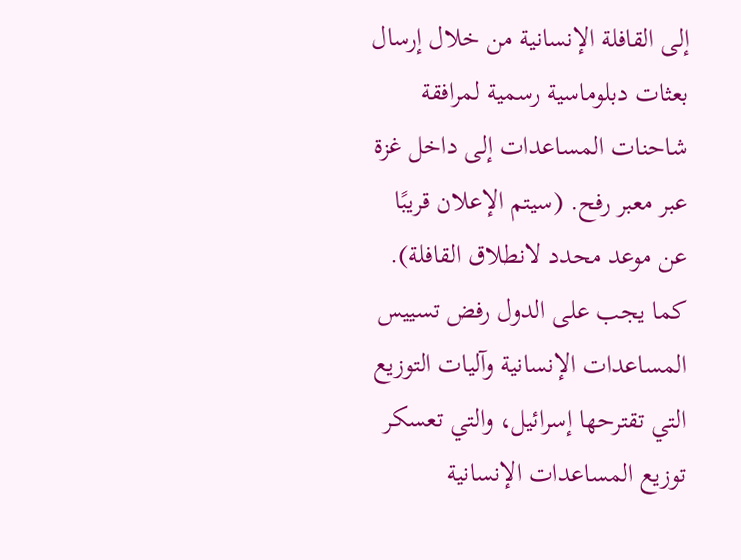إلى القافلة الإنسانية من خلال إرسال بعثات دبلوماسية رسمية لمرافقة شاحنات المساعدات إلى داخل غزة عبر معبر رفح. (سيتم الإعلان قريبًا عن موعد محدد لانطلاق القافلة). كما يجب على الدول رفض تسييس المساعدات الإنسانية وآليات التوزيع التي تقترحها إسرائيل، والتي تعسكر توزيع المساعدات الإنسانية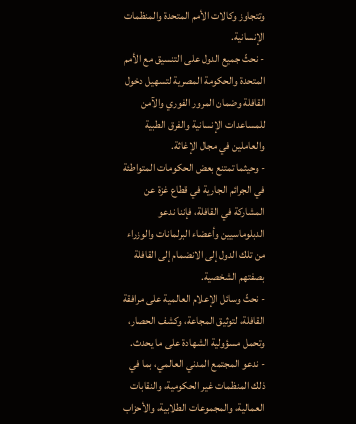وتتجاوز وكالات الأمم المتحدة والمنظمات الإنسانية.
- نحثّ جميع الدول على التنسيق مع الأمم المتحدة والحكومة المصرية لتسهيل دخول القافلة وضمان المرور الفوري والآمن للمساعدات الإنسانية والفرق الطبية والعاملين في مجال الإغاثة.
- وحيثما تمتنع بعض الحكومات المتواطئة في الجرائم الجارية في قطاع غزة عن المشاركة في القافلة، فإننا ندعو الدبلوماسيين وأعضاء البرلمانات والوزراء من تلك الدول إلى الانضمام إلى القافلة بصفتهم الشخصية.
- نحثّ وسائل الإعلام العالمية على مرافقة القافلة، لتوثيق المجاعة، وكشف الحصار، وتحمل مسؤولية الشهادة على ما يحدث.
- ندعو المجتمع المدني العالمي، بما في ذلك المنظمات غير الحكومية، والنقابات العمالية، والمجموعات الطلابية، والأحزاب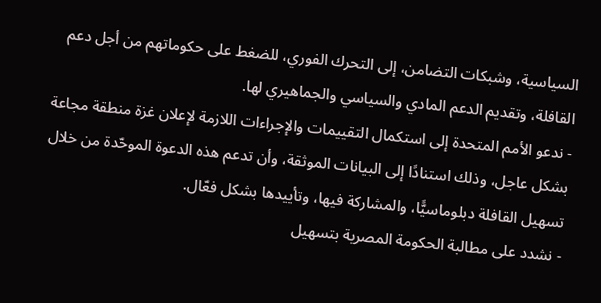السياسية، وشبكات التضامن، إلى التحرك الفوري، للضغط على حكوماتهم من أجل دعم القافلة، وتقديم الدعم المادي والسياسي والجماهيري لها.
- ندعو الأمم المتحدة إلى استكمال التقييمات والإجراءات اللازمة لإعلان غزة منطقة مجاعة بشكل عاجل، وذلك استنادًا إلى البيانات الموثقة، وأن تدعم هذه الدعوة الموحّدة من خلال تسهيل القافلة دبلوماسيًّا، والمشاركة فيها، وتأييدها بشكل فعّال.
- نشدد على مطالبة الحكومة المصرية بتسهيل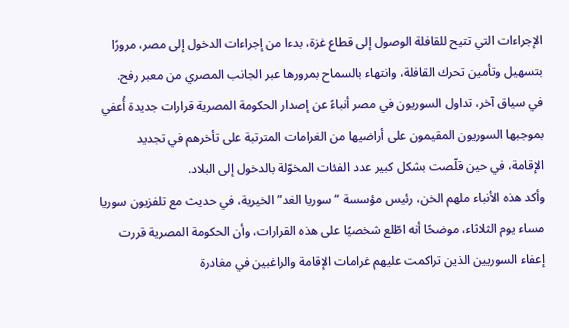الإجراءات التي تتيح للقافلة الوصول إلى قطاع غزة، بدءا من إجراءات الدخول إلى مصر، مرورًا بتسهيل وتأمين تحرك القافلة، وانتهاء بالسماح بمرورها عبر الجانب المصري من معبر رفح.
في سياق آخر، تداول السوريون في مصر أنباءً عن إصدار الحكومة المصرية قرارات جديدة أُعفي بموجبها السوريون المقيمون على أراضيها من الغرامات المترتبة على تأخرهم في تجديد الإقامة، في حين قلّصت بشكل كبير عدد الفئات المخوّلة بالدخول إلى البلاد.
وأكد هذه الأنباء ملهم الخن، رئيس مؤسسة “سوريا الغد” الخيرية، في حديث مع تلفزيون سوريا مساء يوم الثلاثاء، موضحًا أنه اطّلع شخصيًا على هذه القرارات، وأن الحكومة المصرية قررت إعفاء السوريين الذين تراكمت عليهم غرامات الإقامة والراغبين في مغادرة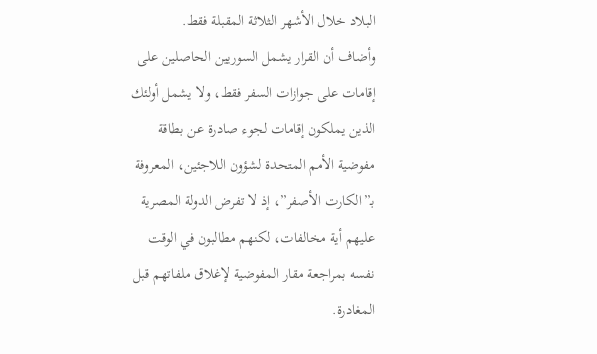البلاد خلال الأشهر الثلاثة المقبلة فقط.
وأضاف أن القرار يشمل السوريين الحاصلين على إقامات على جوازات السفر فقط، ولا يشمل أولئك الذين يملكون إقامات لجوء صادرة عن بطاقة مفوضية الأمم المتحدة لشؤون اللاجئين، المعروفة بـ”الكارت الأصفر”، إذ لا تفرض الدولة المصرية عليهم أية مخالفات، لكنهم مطالبون في الوقت نفسه بمراجعة مقار المفوضية لإغلاق ملفاتهم قبل المغادرة.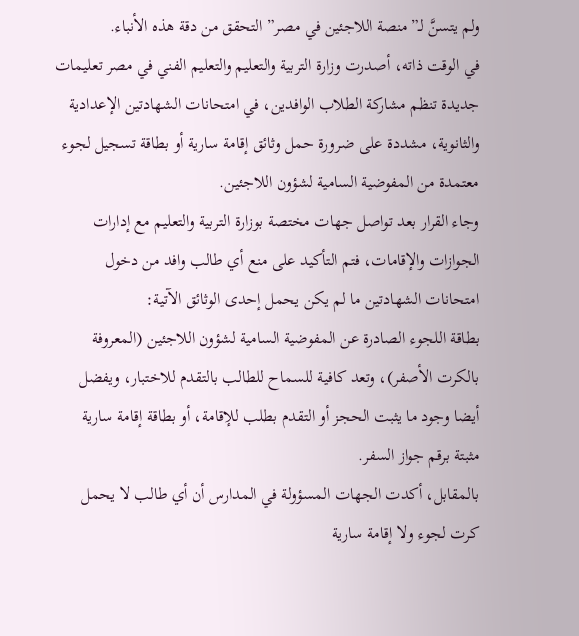ولم يتسنَّ لـ”منصة اللاجئين في مصر” التحقق من دقة هذه الأنباء.
في الوقت ذاته، أصدرت وزارة التربية والتعليم والتعليم الفني في مصر تعليمات جديدة تنظم مشاركة الطلاب الوافدين، في امتحانات الشهادتين الإعدادية والثانوية، مشددة على ضرورة حمل وثائق إقامة سارية أو بطاقة تسجيل لجوء معتمدة من المفوضية السامية لشؤون اللاجئين.
وجاء القرار بعد تواصل جهات مختصة بوزارة التربية والتعليم مع إدارات الجوازات والإقامات، فتم التأكيد على منع أي طالب وافد من دخول امتحانات الشهادتين ما لم يكن يحمل إحدى الوثائق الآتية:
بطاقة اللجوء الصادرة عن المفوضية السامية لشؤون اللاجئين (المعروفة بالكرت الأصفر)، وتعد كافية للسماح للطالب بالتقدم للاختبار، ويفضل أيضا وجود ما يثبت الحجز أو التقدم بطلب للإقامة، أو بطاقة إقامة سارية مثبتة برقم جواز السفر.
بالمقابل، أكدت الجهات المسؤولة في المدارس أن أي طالب لا يحمل كرت لجوء ولا إقامة سارية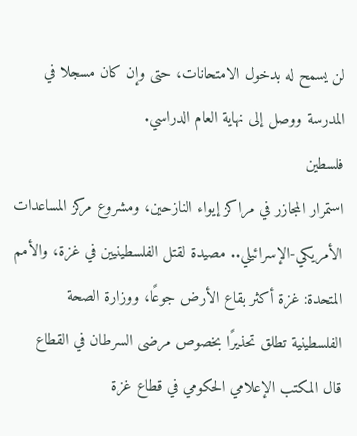لن يسمح له بدخول الامتحانات، حتى وإن كان مسجلا في المدرسة ووصل إلى نهاية العام الدراسي.
فلسطين
استمرار المجازر في مراكز إيواء النازحين، ومشروع مركز المساعدات الأمريكي-الإسرائيلي.. مصيدة لقتل الفلسطينيين في غزة، والأمم المتحدة: غزة أكثر بقاع الأرض جوعًا، ووزارة الصحة الفلسطينية تطلق تحذيرًا بخصوص مرضى السرطان في القطاع
قال المكتب الإعلامي الحكومي في قطاع غزة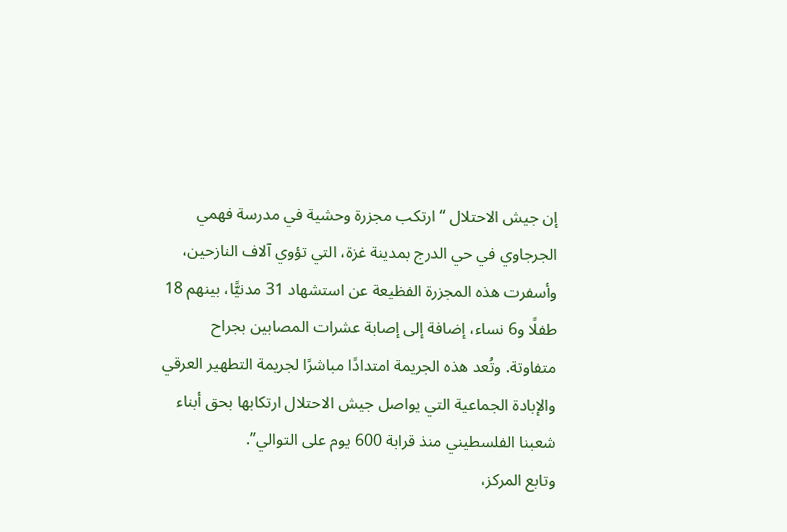إن جيش الاحتلال “ارتكب مجزرة وحشية في مدرسة فهمي الجرجاوي في حي الدرج بمدينة غزة، التي تؤوي آلاف النازحين، وأسفرت هذه المجزرة الفظيعة عن استشهاد 31 مدنيًّا، بينهم 18 طفلًا و6 نساء، إضافة إلى إصابة عشرات المصابين بجراح متفاوتة. وتُعد هذه الجريمة امتدادًا مباشرًا لجريمة التطهير العرقي والإبادة الجماعية التي يواصل جيش الاحتلال ارتكابها بحق أبناء شعبنا الفلسطيني منذ قرابة 600 يوم على التوالي”.
وتابع المركز،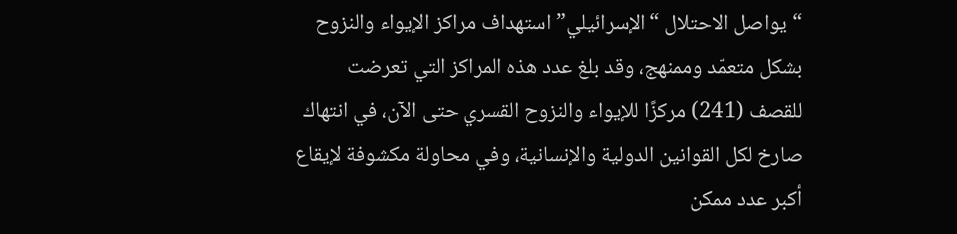“يواصل الاحتلال “الإسرائيلي” استهداف مراكز الإيواء والنزوح بشكل متعمّد وممنهج، وقد بلغ عدد هذه المراكز التي تعرضت للقصف (241) مركزًا للإيواء والنزوح القسري حتى الآن، في انتهاك صارخ لكل القوانين الدولية والإنسانية، وفي محاولة مكشوفة لإيقاع أكبر عدد ممكن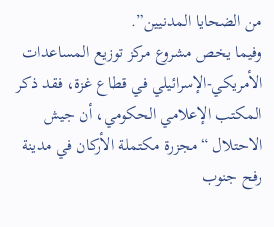من الضحايا المدنيين”.
وفيما يخص مشروع مركز توزيع المساعدات الأمريكي-الإسرائيلي في قطاع غزة، فقد ذكر المكتب الإعلامي الحكومي، أن جيش الاحتلال “مجزرة مكتملة الأركان في مدينة رفح جنوب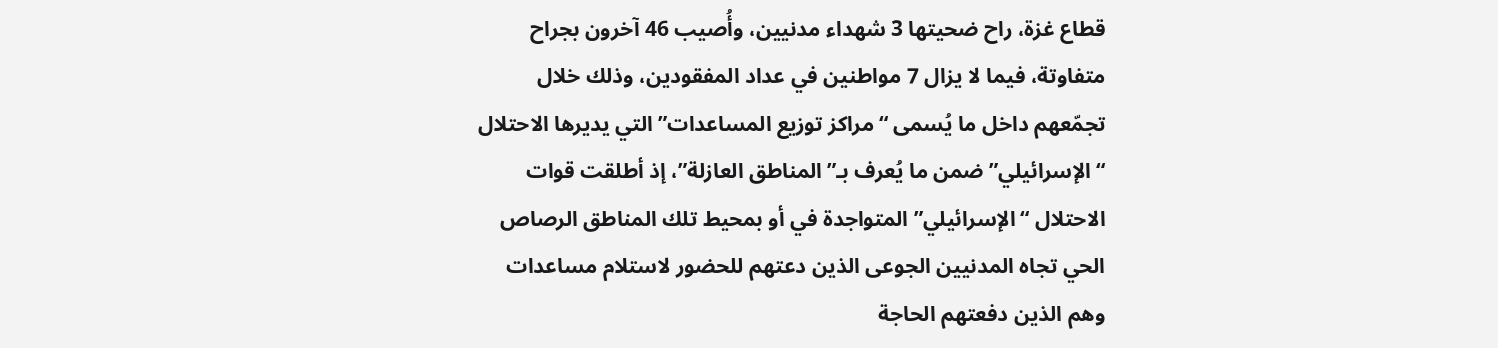قطاع غزة، راح ضحيتها 3 شهداء مدنيين، وأُصيب 46 آخرون بجراح متفاوتة، فيما لا يزال 7 مواطنين في عداد المفقودين، وذلك خلال تجمّعهم داخل ما يُسمى “مراكز توزيع المساعدات” التي يديرها الاحتلال “الإسرائيلي” ضمن ما يُعرف بـ”المناطق العازلة”، إذ أطلقت قوات الاحتلال “الإسرائيلي” المتواجدة في أو بمحيط تلك المناطق الرصاص الحي تجاه المدنيين الجوعى الذين دعتهم للحضور لاستلام مساعدات وهم الذين دفعتهم الحاجة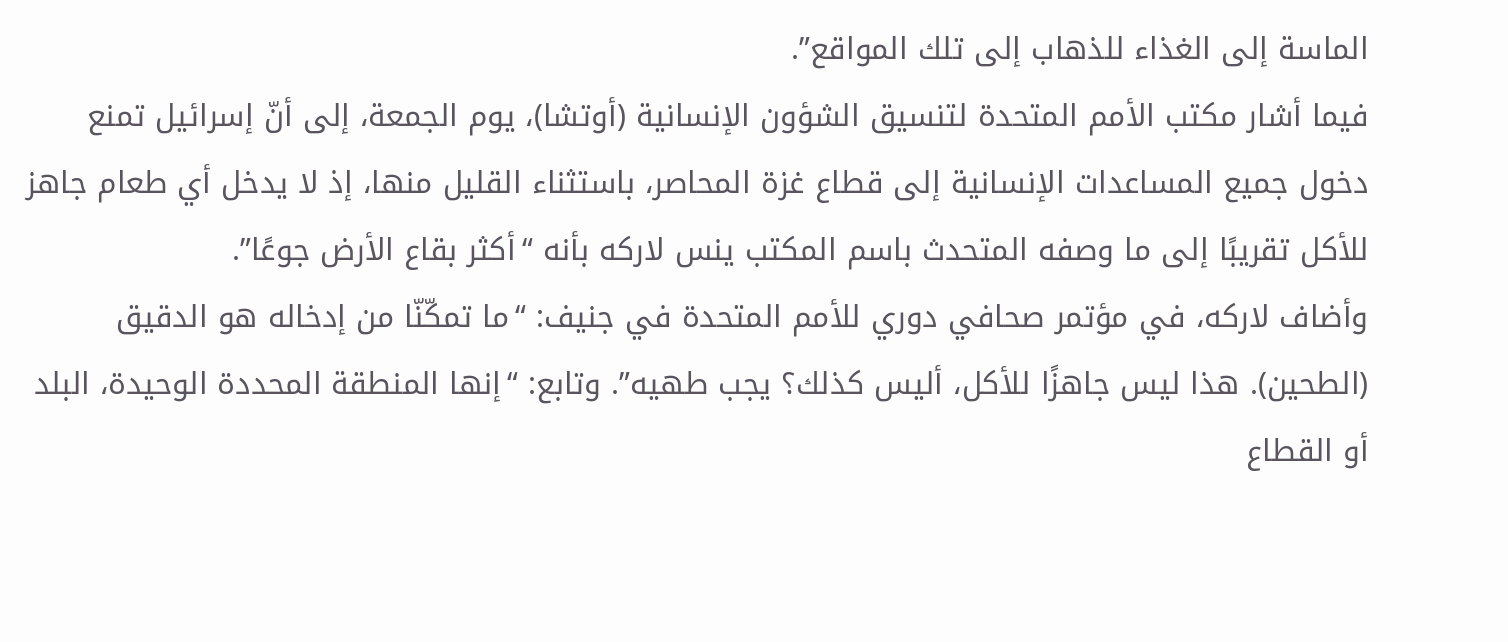الماسة إلى الغذاء للذهاب إلى تلك المواقع”.
فيما أشار مكتب الأمم المتحدة لتنسيق الشؤون الإنسانية (أوتشا)، يوم الجمعة، إلى أنّ إسرائيل تمنع دخول جميع المساعدات الإنسانية إلى قطاع غزة المحاصر، باستثناء القليل منها، إذ لا يدخل أي طعام جاهز للأكل تقريبًا إلى ما وصفه المتحدث باسم المكتب ينس لاركه بأنه “أكثر بقاع الأرض جوعًا”.
وأضاف لاركه، في مؤتمر صحافي دوري للأمم المتحدة في جنيف: “ما تمكّنّا من إدخاله هو الدقيق (الطحين). هذا ليس جاهزًا للأكل، أليس كذلك؟ يجب طهيه”. وتابع: “إنها المنطقة المحددة الوحيدة، البلد أو القطاع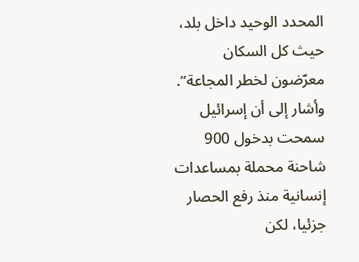المحدد الوحيد داخل بلد، حيث كل السكان معرّضون لخطر المجاعة”.
وأشار إلى أن إسرائيل سمحت بدخول 900 شاحنة محملة بمساعدات إنسانية منذ رفع الحصار جزئيا، لكن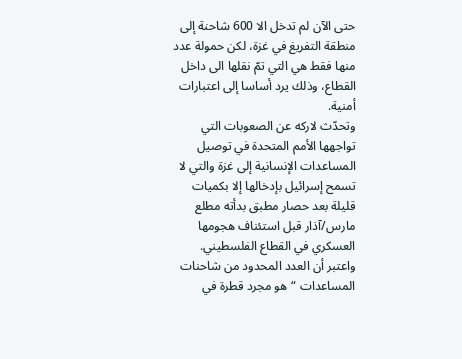حتى الآن لم تدخل الا 600 شاحنة إلى منطقة التفريغ في غزة، لكن حمولة عدد منها فقط هي التي تمّ نقلها الى داخل القطاع، وذلك يرد أساسا إلى اعتبارات أمنية.
وتحدّث لاركه عن الصعوبات التي تواجهها الأمم المتحدة في توصيل المساعدات الإنسانية إلى غزة والتي لا تسمح إسرائيل بإدخالها إلا بكميات قليلة بعد حصار مطبق بدأته مطلع مارس/آذار قبل استئناف هجومها العسكري في القطاع الفلسطيني. واعتبر أن العدد المحدود من شاحنات المساعدات “هو مجرد قطرة في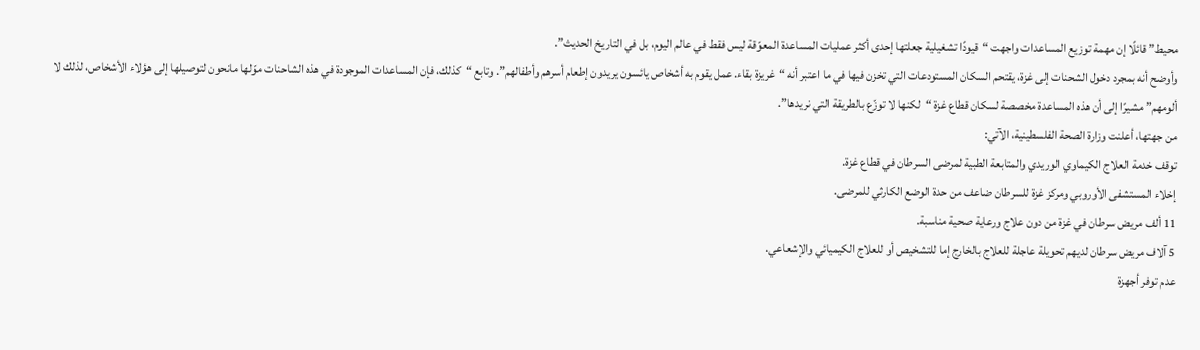محيط” قائلًا إن مهمة توزيع المساعدات واجهت “قيودًا تشغيلية جعلتها إحدى أكثر عمليات المساعدة المعوّقة ليس فقط في عالم اليوم، بل في التاريخ الحديث”.
وأوضح أنه بمجرد دخول الشحنات إلى غزة، يقتحم السكان المستودعات التي تخزن فيها في ما اعتبر أنه “غريزة بقاء. عمل يقوم به أشخاص يائسون يريدون إطعام أسرهم وأطفالهم”. وتابع “كذلك، فإن المساعدات الموجودة في هذه الشاحنات موّلها مانحون لتوصيلها إلى هؤلاء الأشخاص، لذلك لا ألومهم” مشيرًا إلى أن هذه المساعدة مخصصة لسكان قطاع غزة “لكنها لا توزّع بالطريقة التي نريدها”.
من جهتها، أعلنت وزارة الصحة الفلسطينية، الآتي:
توقف خدمة العلاج الكيماوي الوريدي والمتابعة الطبية لمرضى السرطان في قطاع غزة.
إخلاء المستشفى الأوروبي ومركز غزة للسرطان ضاعف من حدة الوضع الكارثي للمرضى.
11 ألف مريض سرطان في غزة من دون علاج ورعاية صحية مناسبة.
5 آلاف مريض سرطان لديهم تحويلة عاجلة للعلاج بالخارج إما للتشخيص أو للعلاج الكيميائي والإشعاعي.
عدم توفر أجهزة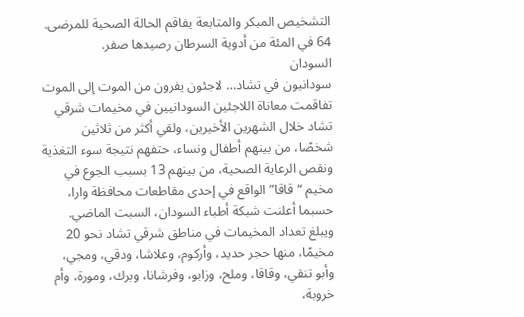التشخيص المبكر والمتابعة يفاقم الحالة الصحية للمرضى.
64 في المئة من أدوية السرطان رصيدها صفر.
السودان
سودانيون في تشاد… لاجئون يفرون من الموت إلى الموت
تفاقمت معاناة اللاجئين السودانيين في مخيمات شرقي تشاد خلال الشهرين الأخيرين، ولقي أكثر من ثلاثين شخصًا، من بينهم أطفال ونساء، حتفهم نتيجة سوء التغذية ونقص الرعاية الصحية، من بينهم 13 بسبب الجوع في مخيم “قاقا” الواقع في إحدى مقاطعات محافظة وارا، حسبما أعلنت شبكة أطباء السودان، السبت الماضي.
ويبلغ تعداد المخيمات في مناطق شرقي تشاد نحو 20 مخيمًا، منها حجر حديد، وأركوم، وعلاشا، ودقي، ومجي، وأبو تنقي، وقاقا، وملح، وزابو، وفرشانا، وبرك، ومورة، وأم خروبة،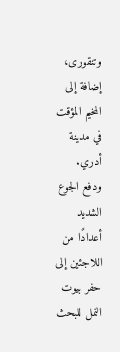وتنقورى، إضافة إلى المخيم المؤقت في مدينة أدري. ودفع الجوع الشديد أعدادًا من اللاجئين إلى حفر بيوت النمل للبحث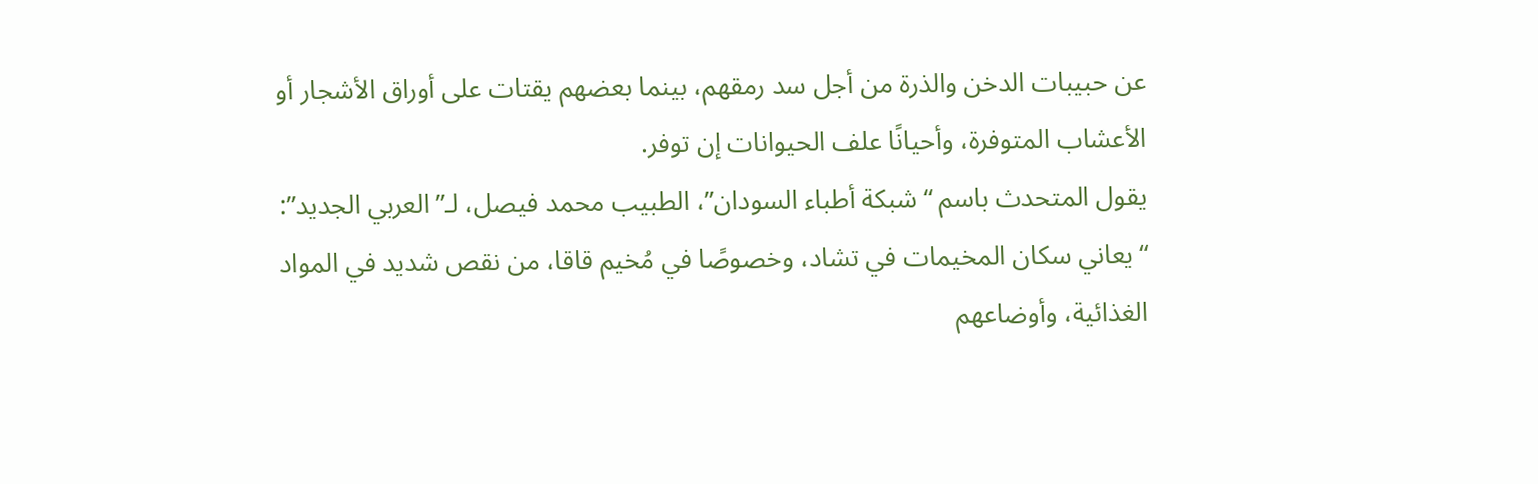عن حبيبات الدخن والذرة من أجل سد رمقهم، بينما بعضهم يقتات على أوراق الأشجار أو الأعشاب المتوفرة، وأحيانًا علف الحيوانات إن توفر.
يقول المتحدث باسم “شبكة أطباء السودان”، الطبيب محمد فيصل، لـ”العربي الجديد”: “يعاني سكان المخيمات في تشاد، وخصوصًا في مُخيم قاقا، من نقص شديد في المواد الغذائية، وأوضاعهم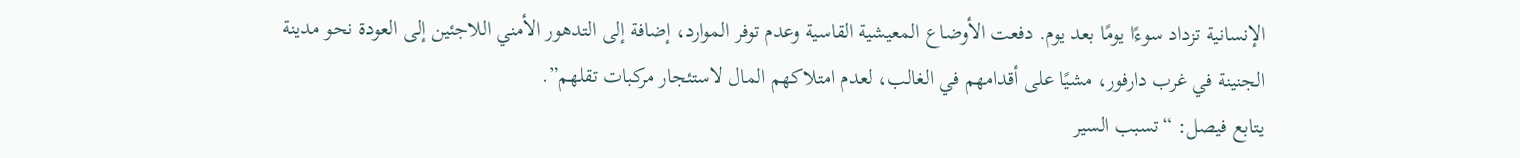الإنسانية تزداد سوءًا يومًا بعد يوم. دفعت الأوضاع المعيشية القاسية وعدم توفر الموارد، إضافة إلى التدهور الأمني اللاجئين إلى العودة نحو مدينة الجنينة في غرب دارفور، مشيًا على أقدامهم في الغالب، لعدم امتلاكهم المال لاستئجار مركبات تقلهم”.
يتابع فيصل: “تسبب السير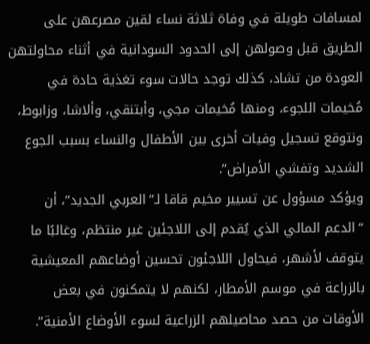لمسافات طويلة في وفاة ثلاثة نساء لقين مصرعهن على الطريق قبل وصولهن إلى الحدود السودانية في أثناء محاولتهن العودة من تشاد، كذلك توجد حالات سوء تغذية حادة في مُخيمات اللجوء، ومنها مُخيمات مجي، وأبتنقي، وألاشا، وزابوط، ونتوقع تسجيل وفيات أخرى بين الأطفال والنساء بسبب الجوع الشديد وتفشي الأمراض”.
ويؤكد مسؤول عن تسيير مخيم قاقا لـ”العربي الجديد”، أن “الدعم المالي الذي يُقدم إلى اللاجئين غير منتظم، وغالبًا ما يتوقف لأشهر، فيحاول اللاجئون تحسين أوضاعهم المعيشية بالزراعة في موسم الأمطار، لكنهم لا يتمكنون في بعض الأوقات من حصد محاصيلهم الزراعية لسوء الأوضاع الأمنية”.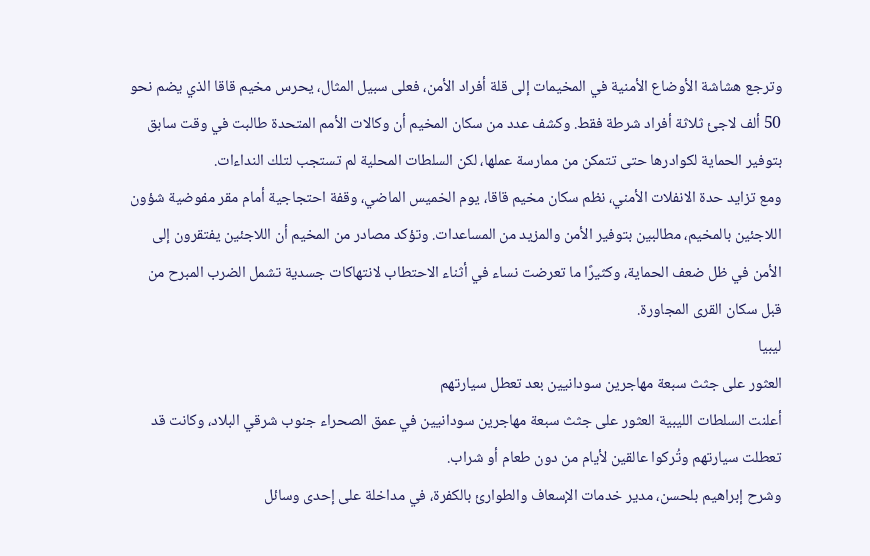وترجع هشاشة الأوضاع الأمنية في المخيمات إلى قلة أفراد الأمن، فعلى سبيل المثال، يحرس مخيم قاقا الذي يضم نحو 50 ألف لاجئ ثلاثة أفراد شرطة فقط. وكشف عدد من سكان المخيم أن وكالات الأمم المتحدة طالبت في وقت سابق بتوفير الحماية لكوادرها حتى تتمكن من ممارسة عملها، لكن السلطات المحلية لم تستجب لتلك النداءات.
ومع تزايد حدة الانفلات الأمني، نظم سكان مخيم قاقا، يوم الخميس الماضي، وقفة احتجاجية أمام مقر مفوضية شؤون اللاجئين بالمخيم، مطالبين بتوفير الأمن والمزيد من المساعدات. وتؤكد مصادر من المخيم أن اللاجئين يفتقرون إلى الأمن في ظل ضعف الحماية، وكثيرًا ما تعرضت نساء في أثناء الاحتطاب لانتهاكات جسدية تشمل الضرب المبرح من قبل سكان القرى المجاورة.
ليبيا
العثور على جثث سبعة مهاجرين سودانيين بعد تعطل سيارتهم
أعلنت السلطات الليبية العثور على جثث سبعة مهاجرين سودانيين في عمق الصحراء جنوب شرقي البلاد، وكانت قد تعطلت سيارتهم وتُركوا عالقين لأيام من دون طعام أو شراب.
وشرح إبراهيم بلحسن، مدير خدمات الإسعاف والطوارئ بالكفرة، في مداخلة على إحدى وسائل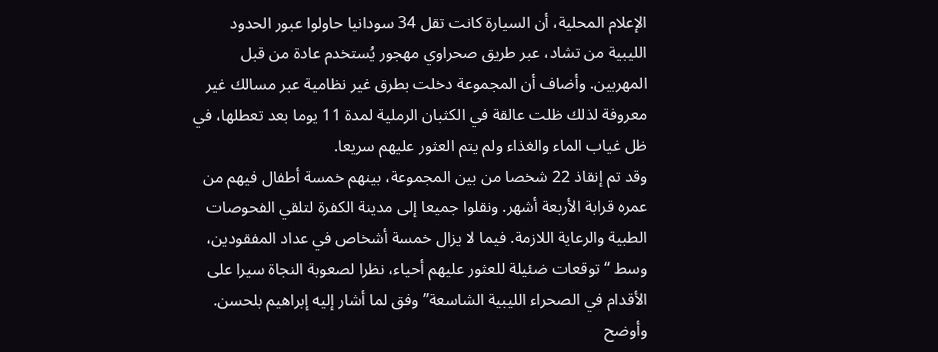الإعلام المحلية، أن السيارة كانت تقل 34 سودانيا حاولوا عبور الحدود الليبية من تشاد، عبر طريق صحراوي مهجور يُستخدم عادة من قبل المهربين. وأضاف أن المجموعة دخلت بطرق غير نظامية عبر مسالك غير معروفة لذلك ظلت عالقة في الكثبان الرملية لمدة 11 يوما بعد تعطلها، في ظل غياب الماء والغذاء ولم يتم العثور عليهم سريعا.
وقد تم إنقاذ 22 شخصا من بين المجموعة، بينهم خمسة أطفال فيهم من عمره قرابة الأربعة أشهر. ونقلوا جميعا إلى مدينة الكفرة لتلقي الفحوصات الطبية والرعاية اللازمة. فيما لا يزال خمسة أشخاص في عداد المفقودين، وسط “توقعات ضئيلة للعثور عليهم أحياء، نظرا لصعوبة النجاة سيرا على الأقدام في الصحراء الليبية الشاسعة” وفق لما أشار إليه إبراهيم بلحسن.
وأوضح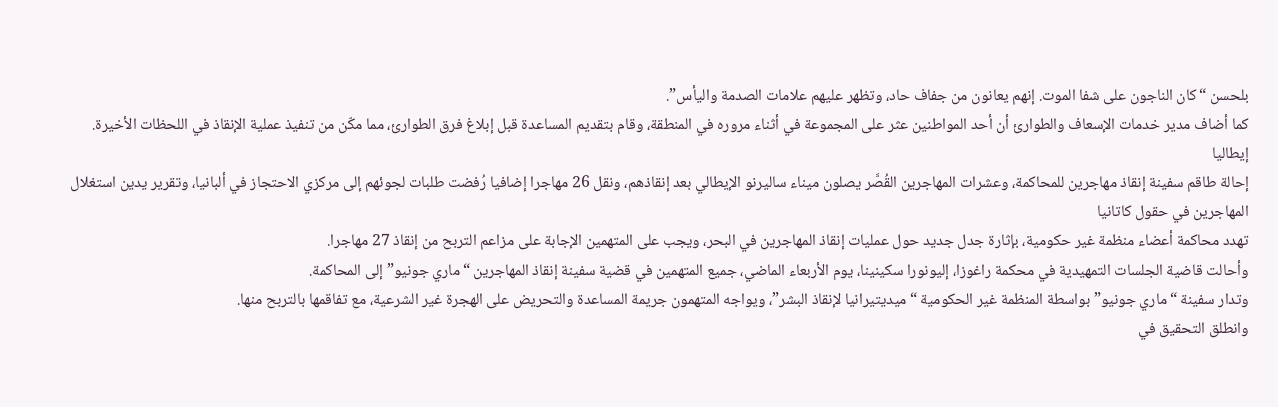بلحسن “كان الناجون على شفا الموت. إنهم يعانون من جفاف حاد، وتظهر عليهم علامات الصدمة واليأس”.
كما أضاف مدير خدمات الإسعاف والطوارئ أن أحد المواطنين عثر على المجموعة في أثناء مروره في المنطقة، وقام بتقديم المساعدة قبل إبلاغ فرق الطوارئ، مما مكّن من تنفيذ عملية الإنقاذ في اللحظات الأخيرة.
إيطاليا
إحالة طاقم سفينة إنقاذ مهاجرين للمحاكمة، وعشرات المهاجرين القُصَّر يصلون ميناء ساليرنو الإيطالي بعد إنقاذهم، ونقل 26 مهاجرا إضافيا رُفضت طلبات لجوئهم إلى مركزي الاحتجاز في ألبانيا، وتقرير يدين استغلال المهاجرين في حقول كاتانيا
تهدد محاكمة أعضاء منظمة غير حكومية، بإثارة جدل جديد حول عمليات إنقاذ المهاجرين في البحر، ويجب على المتهمين الإجابة على مزاعم التربح من إنقاذ 27 مهاجرا.
وأحالت قاضية الجلسات التمهيدية في محكمة راغوزا، إليونورا سكينينا، يوم الأربعاء الماضي، جميع المتهمين في قضية سفينة إنقاذ المهاجرين “ماري جونيو” إلى المحاكمة.
وتدار سفينة “ماري جونيو” بواسطة المنظمة غير الحكومية “ميديتيرانيا لإنقاذ البشر”، ويواجه المتهمون جريمة المساعدة والتحريض على الهجرة غير الشرعية، مع تفاقمها بالتربح منها.
وانطلق التحقيق في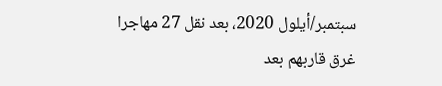سبتمبر/أيلول 2020، بعد نقل 27 مهاجرا غرق قاربهم بعد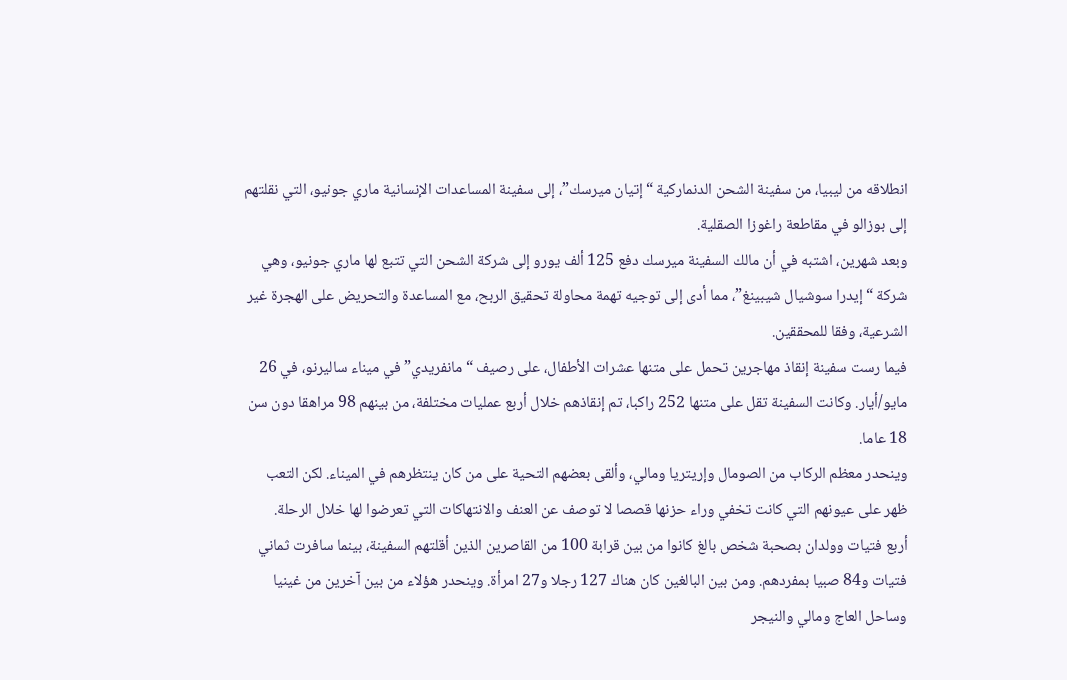انطلاقه من ليبيا، من سفينة الشحن الدنماركية “إتيان ميرسك”، إلى سفينة المساعدات الإنسانية ماري جونيو، التي نقلتهم إلى بوزالو في مقاطعة راغوزا الصقلية.
وبعد شهرين، اشتبه في أن مالك السفينة ميرسك دفع 125 ألف يورو إلى شركة الشحن التي تتبع لها ماري جونيو، وهي شركة “إيدرا سوشيال شيبينغ”، مما أدى إلى توجيه تهمة محاولة تحقيق الربح، مع المساعدة والتحريض على الهجرة غير الشرعية، وفقا للمحققين.
فيما رست سفينة إنقاذ مهاجرين تحمل على متنها عشرات الأطفال، على رصيف “مانفريدي” في ميناء ساليرنو، في 26 مايو/أيار. وكانت السفينة تقل على متنها 252 راكبا، تم إنقاذهم خلال أربع عمليات مختلفة، من بينهم 98 مراهقا دون سن 18 عاما.
وينحدر معظم الركاب من الصومال وإريتريا ومالي، وألقى بعضهم التحية على من كان ينتظرهم في الميناء. لكن التعب ظهر على عيونهم التي كانت تخفي وراء حزنها قصصا لا توصف عن العنف والانتهاكات التي تعرضوا لها خلال الرحلة.
أربع فتيات وولدان بصحبة شخص بالغ كانوا من بين قرابة 100 من القاصرين الذين أقلتهم السفينة، بينما سافرت ثماني فتيات و84 صبيا بمفردهم. ومن بين البالغين كان هناك 127 رجلا و27 امرأة. وينحدر هؤلاء من بين آخرين من غينيا وساحل العاج ومالي والنيجر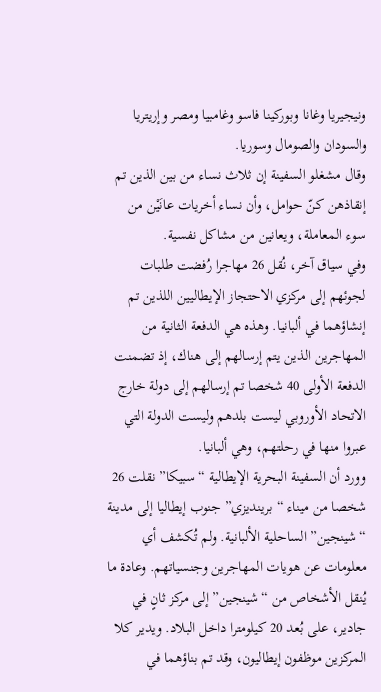ونيجيريا وغانا وبوركينا فاسو وغامبيا ومصر وإريتريا والسودان والصومال وسوريا.
وقال مشغلو السفينة إن ثلاث نساء من بين الذين تم إنقاذهن كنّ حوامل، وأن نساء أخريات عانَيْن من سوء المعاملة، ويعانين من مشاكل نفسية.
وفي سياق آخر، نُقل 26 مهاجرا رُفضت طلبات لجوئهم إلى مركزي الاحتجاز الإيطاليين اللذين تم إنشاؤهما في ألبانيا. وهذه هي الدفعة الثانية من المهاجرين الذين يتم إرسالهم إلى هناك، إذ تضمنت الدفعة الأولى 40 شخصا تم إرسالهم إلى دولة خارج الاتحاد الأوروبي ليست بلدهم وليست الدولة التي عبروا منها في رحلتهم، وهي ألبانيا.
وورد أن السفينة البحرية الإيطالية “سبيكا” نقلت 26 شخصا من ميناء “برينديزي” جنوب إيطاليا إلى مدينة “شينجين” الساحلية الألبانية. ولم تُكشف أي معلومات عن هويات المهاجرين وجنسياتهم. وعادة ما يُنقل الأشخاص من “شينجين” إلى مركز ثانٍ في جادير، على بُعد 20 كيلومترا داخل البلاد. ويدير كلا المركزين موظفون إيطاليون، وقد تم بناؤهما في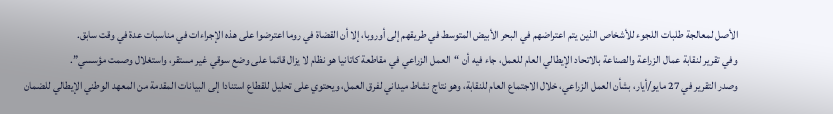الأصل لمعالجة طلبات اللجوء للأشخاص الذين يتم اعتراضهم في البحر الأبيض المتوسط في طريقهم إلى أوروبا، إلا أن القضاة في روما اعترضوا على هذه الإجراءات في مناسبات عدة في وقت سابق.
وفي تقرير لنقابة عمال الزراعة والصناعة بالاتحاد الإيطالي العام للعمل، جاء فيه أن “العمل الزراعي في مقاطعة كاتانيا هو نظام لا يزال قائما على وضع سوقي غير مستقر، واستغلال وصمت مؤسسي”.
وصدر التقرير في 27 مايو/أيار، بشأن العمل الزراعي، خلال الاجتماع العام للنقابة، وهو نتاج نشاط ميداني لفرق العمل، ويحتوي على تحليل للقطاع استنادا إلى البيانات المقدمة من المعهد الوطني الإيطالي للضمان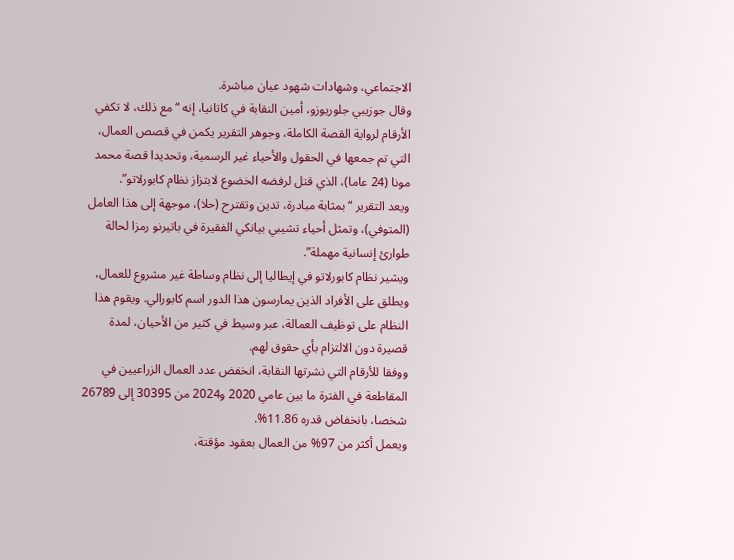الاجتماعي، وشهادات شهود عيان مباشرة.
وقال جوزيبي جلوريوزو، أمين النقابة في كاتانيا، إنه “مع ذلك، لا تكفي الأرقام لرواية القصة الكاملة، وجوهر التقرير يكمن في قصص العمال، التي تم جمعها في الحقول والأحياء غير الرسمية، وتحديدا قصة محمد مونا (24 عاما)، الذي قتل لرفضه الخضوع لابتزاز نظام كابورلاتو”.
ويعد التقرير “بمثابة مبادرة، تدين وتقترح (حلا)، موجهة إلى هذا العامل (المتوفي)، وتمثل أحياء تشيبي بيانكي الفقيرة في باتيرنو رمزا لحالة طوارئ إنسانية مهملة”.
ويشير نظام كابورلاتو في إيطاليا إلى نظام وساطة غير مشروع للعمال، ويطلق على الأفراد الذين يمارسون هذا الدور اسم كابورالي. ويقوم هذا النظام على توظيف العمالة، عبر وسيط في كثير من الأحيان، لمدة قصيرة دون الالتزام بأي حقوق لهم.
ووفقا للأرقام التي نشرتها النقابة، انخفض عدد العمال الزراعيين في المقاطعة في الفترة ما بين عامي 2020 و2024 من 30395 إلى 26789 شخصا، بانخفاض قدره 11.86%.
ويعمل أكثر من 97% من العمال بعقود مؤقتة،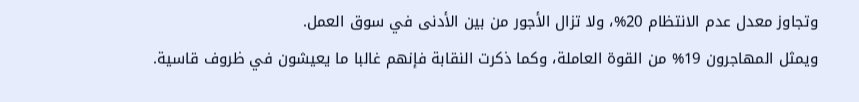وتجاوز معدل عدم الانتظام 20%، ولا تزال الأجور من بين الأدنى في سوق العمل.
ويمثل المهاجرون 19% من القوة العاملة، وكما ذكرت النقابة فإنهم غالبا ما يعيشون في ظروف قاسية.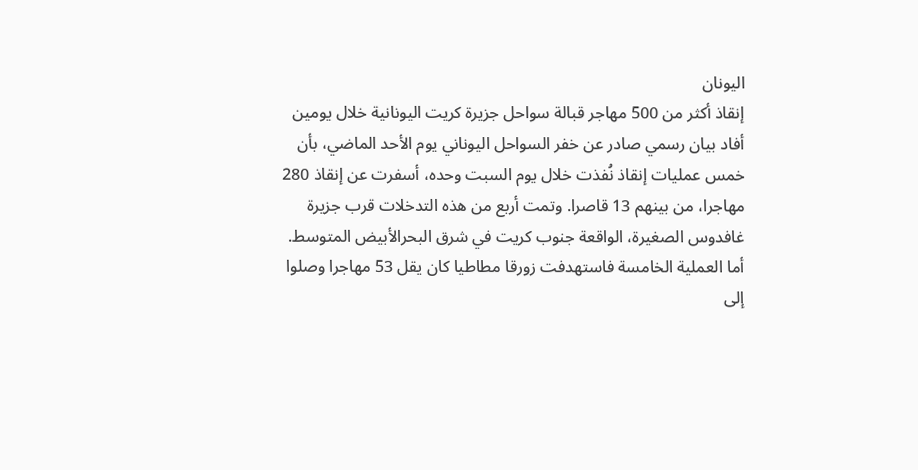اليونان
إنقاذ أكثر من 500 مهاجر قبالة سواحل جزيرة كريت اليونانية خلال يومين
أفاد بيان رسمي صادر عن خفر السواحل اليوناني يوم الأحد الماضي، بأن خمس عمليات إنقاذ نُفذت خلال يوم السبت وحده، أسفرت عن إنقاذ 280 مهاجرا، من بينهم 13 قاصرا. وتمت أربع من هذه التدخلات قرب جزيرة غافدوس الصغيرة، الواقعة جنوب كريت في شرق البحرالأبيض المتوسط.
أما العملية الخامسة فاستهدفت زورقا مطاطيا كان يقل 53 مهاجرا وصلوا إلى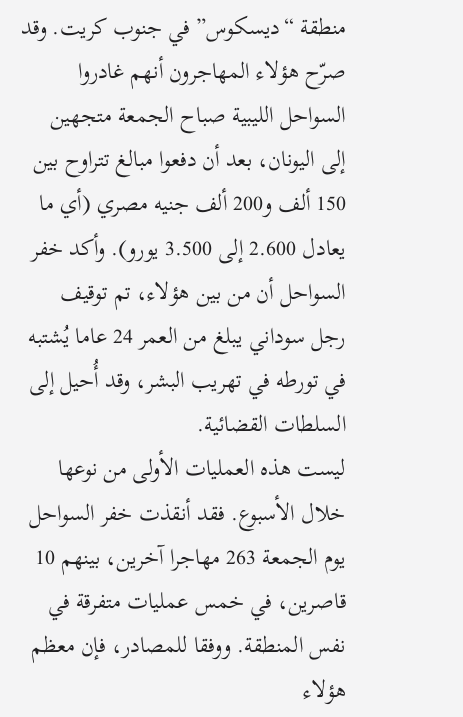منطقة “ديسكوس” في جنوب كريت. وقد صرّح هؤلاء المهاجرون أنهم غادروا السواحل الليبية صباح الجمعة متجهين إلى اليونان، بعد أن دفعوا مبالغ تتراوح بين 150 ألف و200 ألف جنيه مصري (أي ما يعادل 2.600 إلى 3.500 يورو). وأكد خفر السواحل أن من بين هؤلاء، تم توقيف رجل سوداني يبلغ من العمر 24 عاما يُشتبه في تورطه في تهريب البشر، وقد أُحيل إلى السلطات القضائية.
ليست هذه العمليات الأولى من نوعها خلال الأسبوع. فقد أنقذت خفر السواحل يوم الجمعة 263 مهاجرا آخرين، بينهم 10 قاصرين، في خمس عمليات متفرقة في نفس المنطقة. ووفقا للمصادر، فإن معظم هؤلاء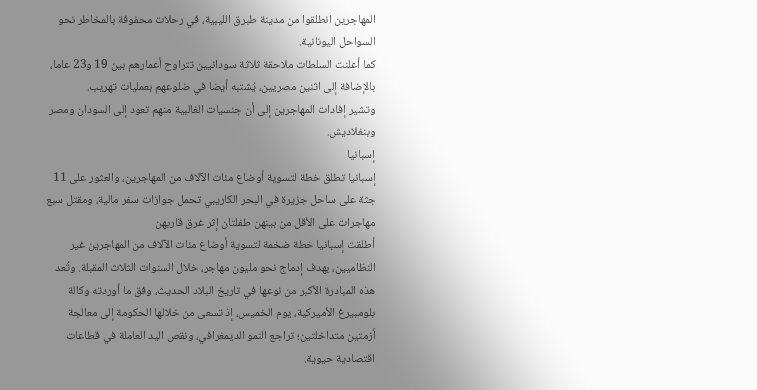المهاجرين انطلقوا من مدينة طبرق الليبية، في رحلات محفوفة بالمخاطر نحو السواحل اليونانية.
كما أعلنت السلطات ملاحقة ثلاثة سودانيين تتراوح أعمارهم بين 19 و23 عاما، بالإضافة إلى اثنين مصريين، يُشتبه أيضا في ضلوعهم بعمليات تهريب.
وتشير إفادات المهاجرين إلى أن جنسيات الغالبية منهم تعود إلى السودان ومصر وبنغلاديش.
إسبانيا
إسبانيا تطلق خطة لتسوية أوضاع مئات الآلاف من المهاجرين، والعثور على 11 جثة على ساحل جزيرة في البحر الكاريبي تحمل جوازات سفر مالية، ومقتل سبع مهاجرات على الأقل من بينهن طفلتان إثر غرق قاربهن
أطلقت إسبانيا خطة ضخمة لتسوية أوضاع مئات الآلاف من المهاجرين غير النظاميين، بهدف إدماج نحو مليون مهاجر، خلال السنوات الثلاث المقبلة. وتُعد هذه المبادرة الأكبر من نوعها في تاريخ البلاد الحديث، وفق ما أوردته وكالة بلومبيرغ الأميركية، يوم الخميس، إذ تسعى من خلالها الحكومة إلى معالجة أزمتين متداخلتين؛ تراجع النمو الديمغرافي، ونقص اليد العاملة في قطاعات اقتصادية حيوية.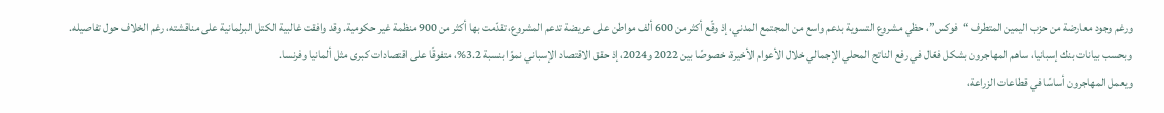ورغم وجود معارضة من حزب اليمين المتطرف “فوكس”، حظي مشروع التسوية بدعم واسع من المجتمع المدني، إذ وقّع أكثر من 600 ألف مواطن على عريضة تدعم المشروع، تقدّمت بها أكثر من 900 منظمة غير حكومية. وقد وافقت غالبية الكتل البرلمانية على مناقشته، رغم الخلاف حول تفاصيله. وبحسب بيانات بنك إسبانيا، ساهم المهاجرون بشكل فعّال في رفع الناتج المحلي الإجمالي خلال الأعوام الأخيرة، خصوصًا بين 2022 و2024، إذ حقق الاقتصاد الإسباني نموًا بنسبة 3.2%، متفوقًا على اقتصادات كبرى مثل ألمانيا وفرنسا.
ويعمل المهاجرون أساسًا في قطاعات الزراعة،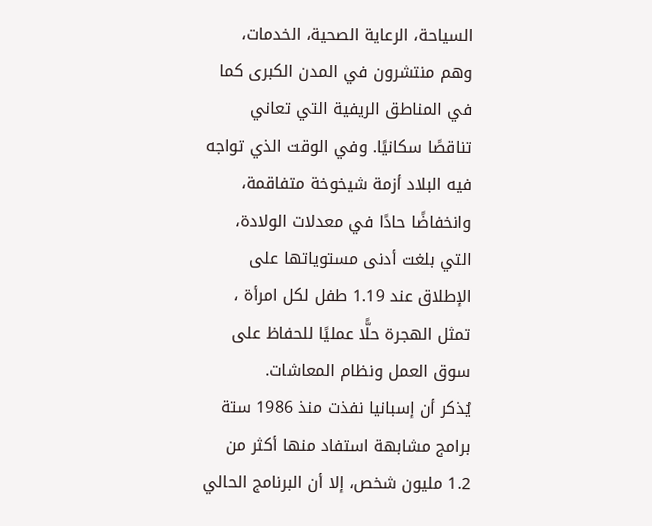السياحة، الرعاية الصحية، الخدمات، وهم منتشرون في المدن الكبرى كما في المناطق الريفية التي تعاني تناقصًا سكانيًا. وفي الوقت الذي تواجه فيه البلاد أزمة شيخوخة متفاقمة، وانخفاضًا حادًا في معدلات الولادة، التي بلغت أدنى مستوياتها على الإطلاق عند 1.19 طفل لكل امرأة ، تمثل الهجرة حلًّا عمليًا للحفاظ على سوق العمل ونظام المعاشات.
يُذكر أن إسبانيا نفذت منذ 1986 ستة برامج مشابهة استفاد منها أكثر من 1.2 مليون شخص، إلا أن البرنامج الحالي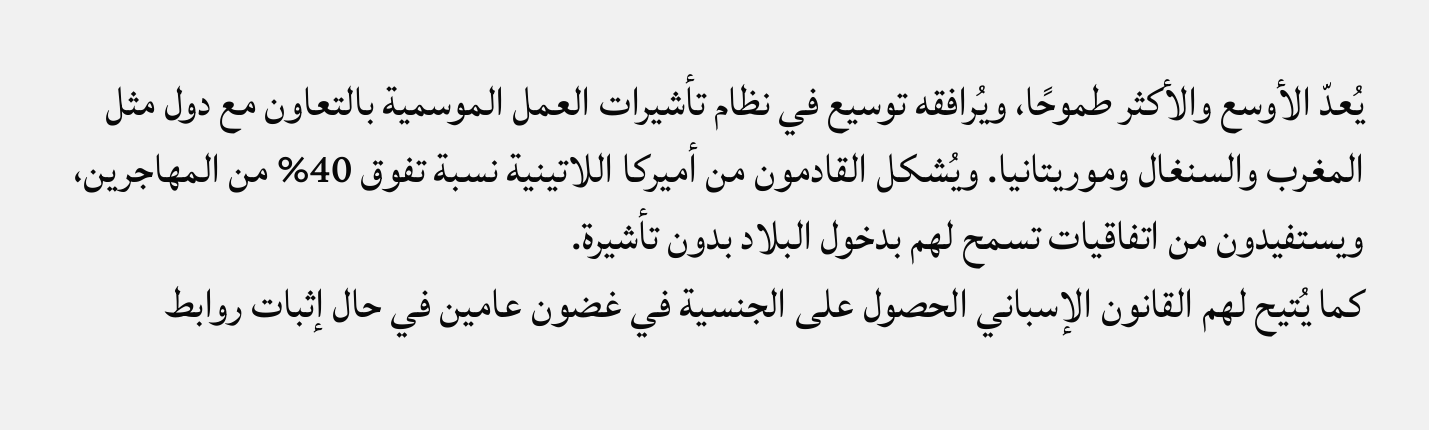يُعدّ الأوسع والأكثر طموحًا، ويُرافقه توسيع في نظام تأشيرات العمل الموسمية بالتعاون مع دول مثل المغرب والسنغال وموريتانيا. ويُشكل القادمون من أميركا اللاتينية نسبة تفوق 40% من المهاجرين، ويستفيدون من اتفاقيات تسمح لهم بدخول البلاد بدون تأشيرة.
كما يُتيح لهم القانون الإسباني الحصول على الجنسية في غضون عامين في حال إثبات روابط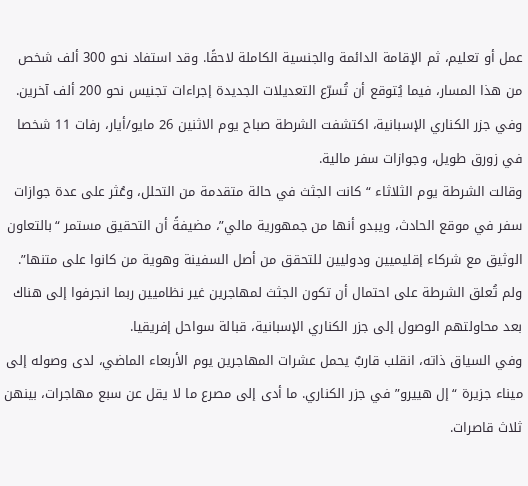عمل أو تعليم، ثم الإقامة الدائمة والجنسية الكاملة لاحقًا. وقد استفاد نحو 300 ألف شخص من هذا المسار، فيما يُتوقع أن تُسرّع التعديلات الجديدة إجراءات تجنيس نحو 200 ألف آخرين.
وفي جزر الكناري الإسبانية، اكتشفت الشرطة صباح يوم الاثنين 26 مايو/أيار، رفات 11 شخصا في زورق طويل، وجوازات سفر مالية.
وقالت الشرطة يوم الثلاثاء “كانت الجثث في حالة متقدمة من التحلل، وعُثر على عدة جوازات سفر في موقع الحادث، ويبدو أنها من جمهورية مالي”، مضيفةً أن التحقيق مستمر “بالتعاون الوثيق مع شركاء إقليميين ودوليين للتحقق من أصل السفينة وهوية من كانوا على متنها”.
ولم تُعلق الشرطة على احتمال أن تكون الجثث لمهاجرين غير نظاميين ربما انجرفوا إلى هناك بعد محاولتهم الوصول إلى جزر الكناري الإسبانية، قبالة سواحل إفريقيا.
وفي السياق ذاته، انقلب قاربٌ يحمل عشرات المهاجرين يوم الأربعاء الماضي، لدى وصوله إلى ميناء جزيرة “إل هييرو” في جزر الكناري. ما أدى إلى مصرع ما لا يقل عن سبع مهاجرات، بينهن ثلاث قاصرات.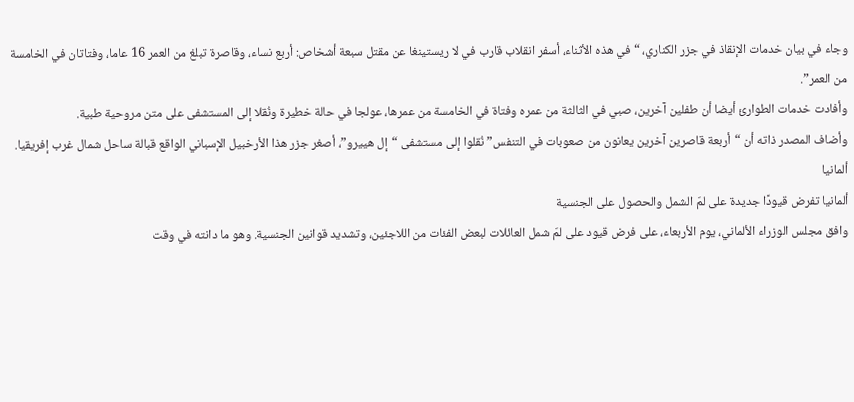وجاء في بيان خدمات الإنقاذ في جزر الكناري، “في هذه الأثناء، أسفر انقلاب قارب في لا ريستينغا عن مقتل سبعة أشخاص: أربع نساء، وقاصرة تبلغ من العمر 16 عاما، وفتاتان في الخامسة من العمر”.
وأفادت خدمات الطوارئ أيضا أن طفلين آخرين، صبي في الثالثة من عمره وفتاة في الخامسة من عمرها، عولجا في حالة خطيرة ونُقلا إلى المستشفى على متن مروحية طبية.
وأضاف المصدر ذاته أن “أربعة قاصرين آخرين يعانون من صعوبات في التنفس” نُقلوا إلى مستشفى “إل هييرو”، أصغر جزر هذا الأرخبيل الإسباني الواقع قبالة ساحل شمال غرب إفريقيا.
ألمانيا
ألمانيا تفرض قيودًا جديدة على لمّ الشمل والحصول على الجنسية
وافق مجلس الوزراء الألماني، يوم الأربعاء، على فرض قيود على لمّ شمل العائلات لبعض الفئات من اللاجئين، وتشديد قوانين الجنسية. وهو ما دانته في وقت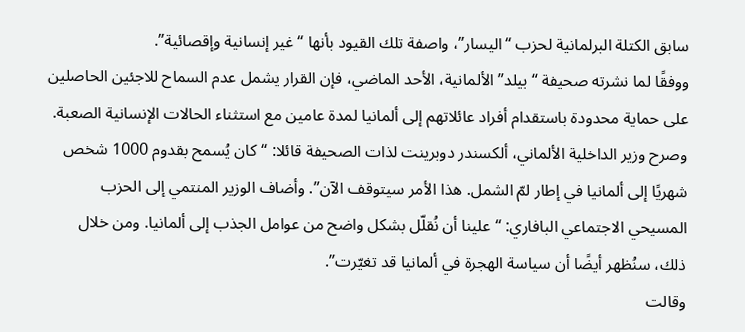سابق الكتلة البرلمانية لحزب “اليسار”، واصفة تلك القيود بأنها “غير إنسانية وإقصائية”.
ووفقًا لما نشرته صحيفة “بيلد” الألمانية، الأحد الماضي، فإن القرار يشمل عدم السماح للاجئين الحاصلين على حماية محدودة باستقدام أفراد عائلاتهم إلى ألمانيا لمدة عامين مع استثناء الحالات الإنسانية الصعبة. وصرح وزير الداخلية الألماني، ألكسندر دوبرينت لذات الصحيفة قائلا: “كان يُسمح بقدوم 1000 شخص شهريًا إلى ألمانيا في إطار لمّ الشمل. هذا الأمر سيتوقف الآن”. وأضاف الوزير المنتمي إلى الحزب المسيحي الاجتماعي البافاري: “علينا أن نُقلّل بشكل واضح من عوامل الجذب إلى ألمانيا. ومن خلال ذلك، سنُظهر أيضًا أن سياسة الهجرة في ألمانيا قد تغيّرت”.
وقالت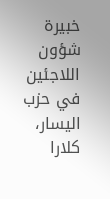خبيرة شؤون اللاجئين في حزب اليسار، كلارا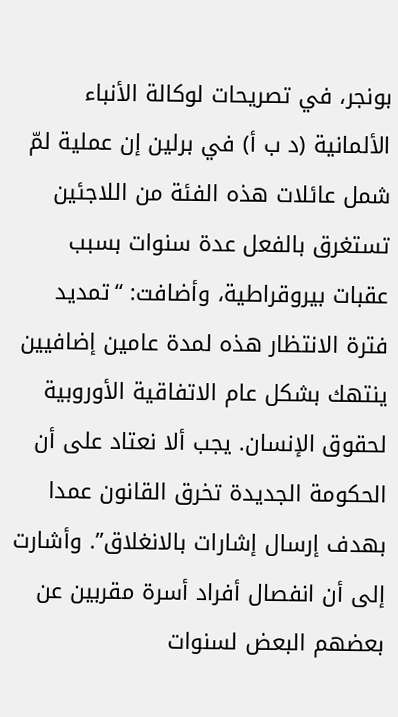بونجر، في تصريحات لوكالة الأنباء الألمانية (د ب أ) في برلين إن عملية لمّ شمل عائلات هذه الفئة من اللاجئين تستغرق بالفعل عدة سنوات بسبب عقبات بيروقراطية، وأضافت: “تمديد فترة الانتظار هذه لمدة عامين إضافيين ينتهك بشكل عام الاتفاقية الأوروبية لحقوق الإنسان. يجب ألا نعتاد على أن الحكومة الجديدة تخرق القانون عمدا بهدف إرسال إشارات بالانغلاق”. وأشارت إلى أن انفصال أفراد أسرة مقربين عن بعضهم البعض لسنوات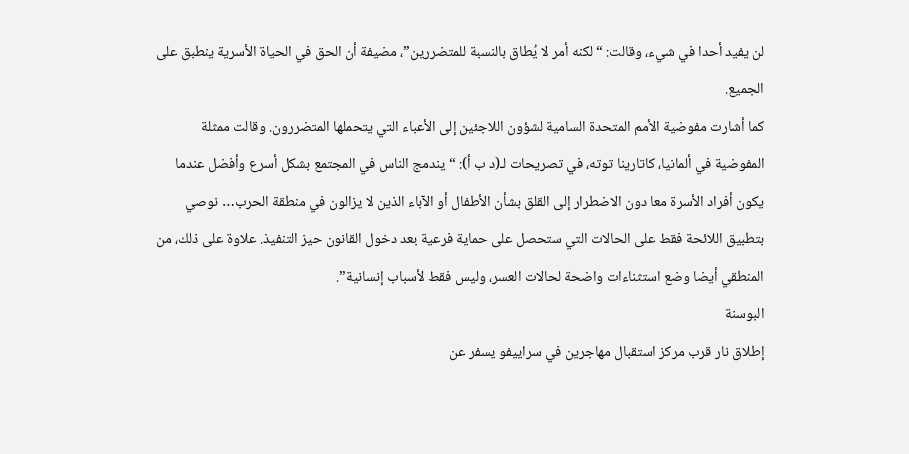لن يفيد أحدا في شيء، وقالت: “لكنه أمر لا يُطاق بالنسبة للمتضررين”، مضيفة أن الحق في الحياة الأسرية ينطبق على الجميع.
كما أشارت مفوضية الأمم المتحدة السامية لشؤون اللاجئين إلى الأعباء التي يتحملها المتضررون. وقالت ممثلة المفوضية في ألمانيا، كاتارينا توته، في تصريحات لـ(د ب أ): “يندمج الناس في المجتمع بشكل أسرع وأفضل عندما يكون أفراد الأسرة معا دون الاضطرار إلى القلق بشأن الأطفال أو الآباء الذين لا يزالون في منطقة الحرب… نوصي بتطبيق اللائحة فقط على الحالات التي ستحصل على حماية فرعية بعد دخول القانون حيز التنفيذ. علاوة على ذلك، من المنطقي أيضا وضع استثناءات واضحة لحالات العسر، وليس فقط لأسباب إنسانية”.
البوسنة
إطلاق نار قرب مركز استقبال مهاجرين في سراييفو يسفر عن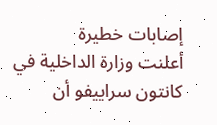إصابات خطيرة
أعلنت وزارة الداخلية في كانتون سراييفو أن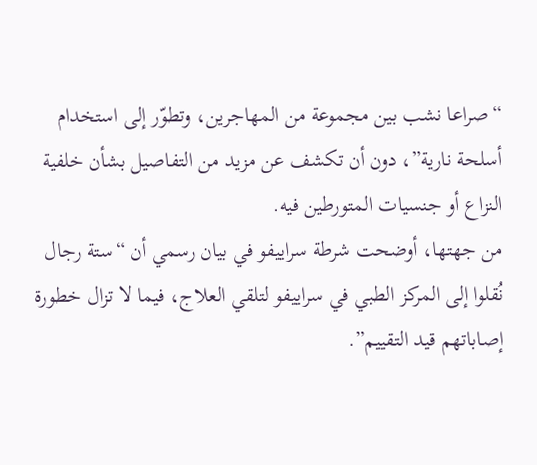“صراعا نشب بين مجموعة من المهاجرين، وتطوّر إلى استخدام أسلحة نارية”، دون أن تكشف عن مزيد من التفاصيل بشأن خلفية النزاع أو جنسيات المتورطين فيه.
من جهتها، أوضحت شرطة سراييفو في بيان رسمي أن “ستة رجال نُقلوا إلى المركز الطبي في سراييفو لتلقي العلاج، فيما لا تزال خطورة إصاباتهم قيد التقييم”.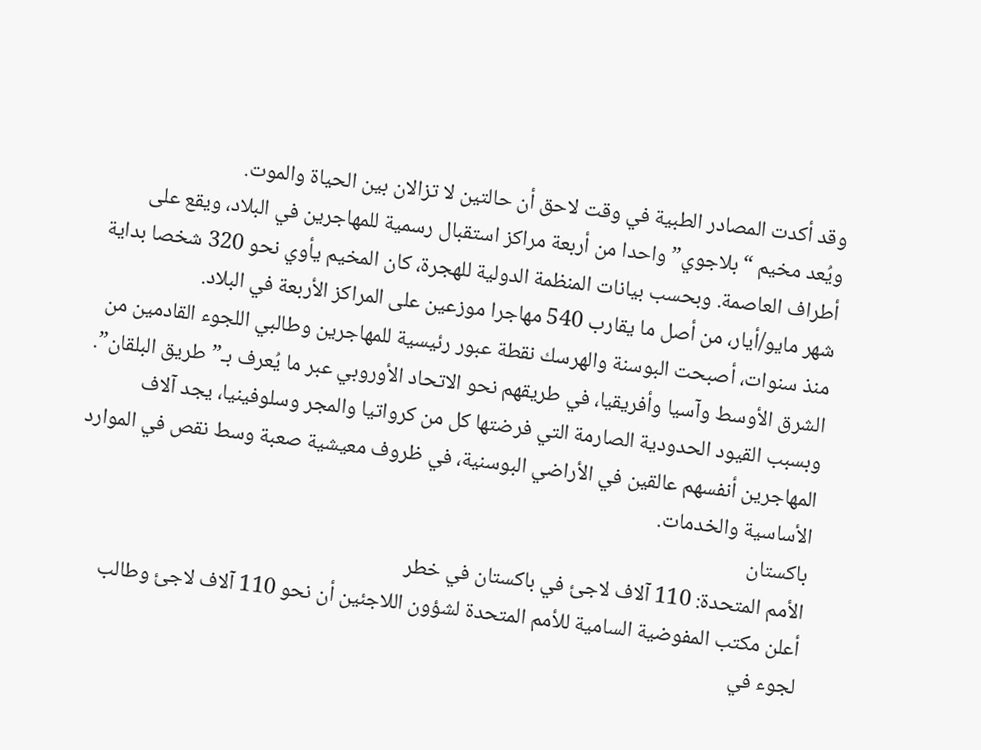وقد أكدت المصادر الطبية في وقت لاحق أن حالتين لا تزالان بين الحياة والموت.
ويُعد مخيم “بلاجوي” واحدا من أربعة مراكز استقبال رسمية للمهاجرين في البلاد، ويقع على أطراف العاصمة. وبحسب بيانات المنظمة الدولية للهجرة، كان المخيم يأوي نحو 320 شخصا بداية شهر مايو/أيار، من أصل ما يقارب 540 مهاجرا موزعين على المراكز الأربعة في البلاد.
منذ سنوات، أصبحت البوسنة والهرسك نقطة عبور رئيسية للمهاجرين وطالبي اللجوء القادمين من الشرق الأوسط وآسيا وأفريقيا، في طريقهم نحو الاتحاد الأوروبي عبر ما يُعرف بـ”طريق البلقان”. وبسبب القيود الحدودية الصارمة التي فرضتها كل من كرواتيا والمجر وسلوفينيا، يجد آلاف المهاجرين أنفسهم عالقين في الأراضي البوسنية، في ظروف معيشية صعبة وسط نقص في الموارد الأساسية والخدمات.
باكستان
الأمم المتحدة: 110 آلاف لاجئ في باكستان في خطر
أعلن مكتب المفوضية السامية للأمم المتحدة لشؤون اللاجئين أن نحو 110 آلاف لاجئ وطالب لجوء في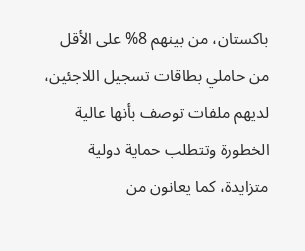باكستان، من بينهم 8% على الأقل من حاملي بطاقات تسجيل اللاجئين، لديهم ملفات توصف بأنها عالية الخطورة وتتطلب حماية دولية متزايدة، كما يعانون من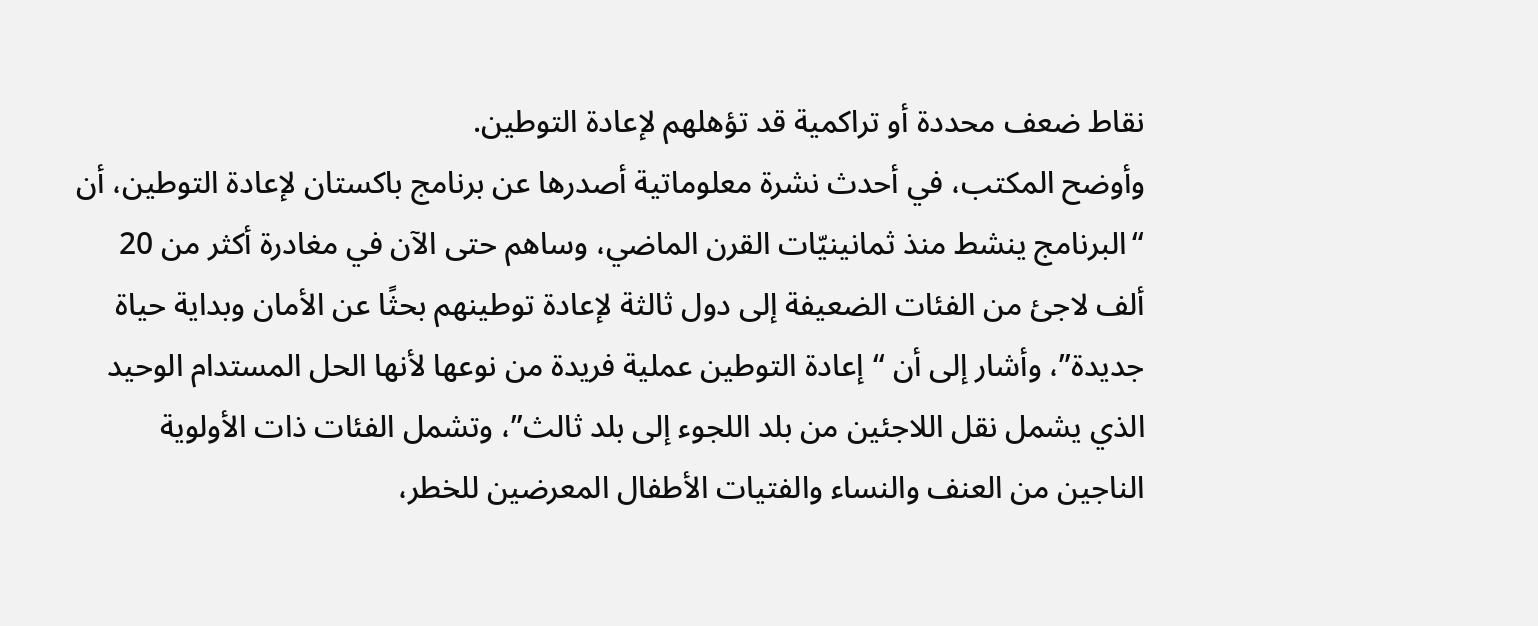نقاط ضعف محددة أو تراكمية قد تؤهلهم لإعادة التوطين.
وأوضح المكتب، في أحدث نشرة معلوماتية أصدرها عن برنامج باكستان لإعادة التوطين، أن “البرنامج ينشط منذ ثمانينيّات القرن الماضي، وساهم حتى الآن في مغادرة أكثر من 20 ألف لاجئ من الفئات الضعيفة إلى دول ثالثة لإعادة توطينهم بحثًا عن الأمان وبداية حياة جديدة”، وأشار إلى أن “إعادة التوطين عملية فريدة من نوعها لأنها الحل المستدام الوحيد الذي يشمل نقل اللاجئين من بلد اللجوء إلى بلد ثالث”، وتشمل الفئات ذات الأولوية الناجين من العنف والنساء والفتيات الأطفال المعرضين للخطر،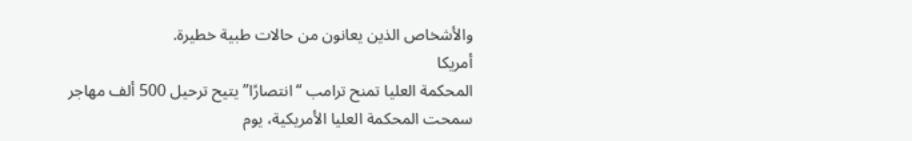والأشخاص الذين يعانون من حالات طبية خطيرة.
أمريكا
المحكمة العليا تمنح ترامب “انتصارًا” يتيح ترحيل 500 ألف مهاجر
سمحت المحكمة العليا الأمريكية، يوم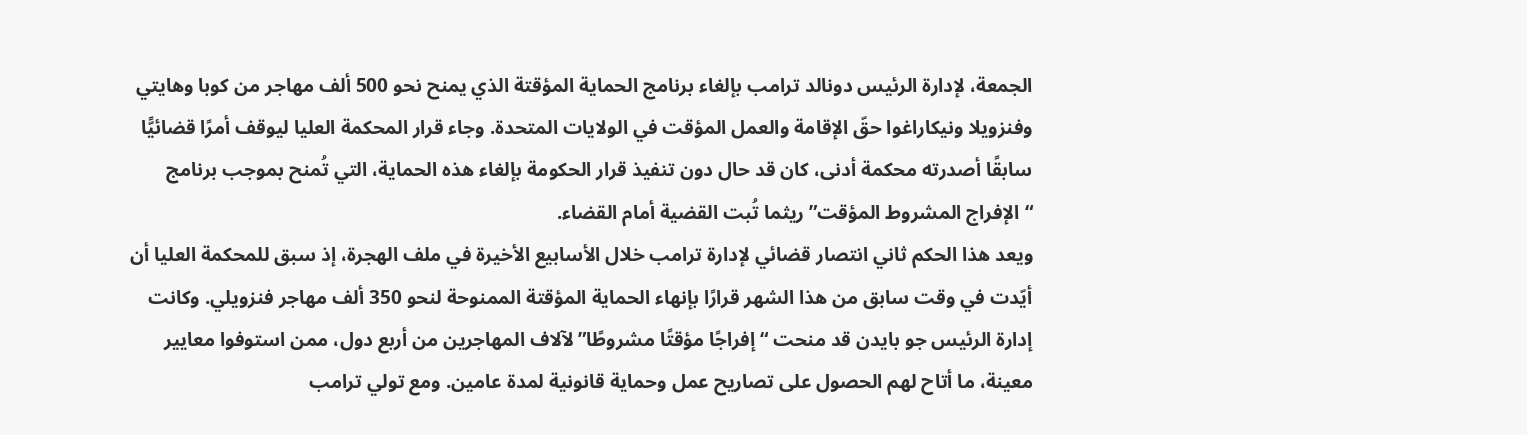الجمعة، لإدارة الرئيس دونالد ترامب بإلغاء برنامج الحماية المؤقتة الذي يمنح نحو 500 ألف مهاجر من كوبا وهايتي وفنزويلا ونيكاراغوا حقّ الإقامة والعمل المؤقت في الولايات المتحدة. وجاء قرار المحكمة العليا ليوقف أمرًا قضائيًّا سابقًا أصدرته محكمة أدنى، كان قد حال دون تنفيذ قرار الحكومة بإلغاء هذه الحماية، التي تُمنح بموجب برنامج “الإفراج المشروط المؤقت” ريثما تُبت القضية أمام القضاء.
ويعد هذا الحكم ثاني انتصار قضائي لإدارة ترامب خلال الأسابيع الأخيرة في ملف الهجرة، إذ سبق للمحكمة العليا أن أيّدت في وقت سابق من هذا الشهر قرارًا بإنهاء الحماية المؤقتة الممنوحة لنحو 350 ألف مهاجر فنزويلي. وكانت إدارة الرئيس جو بايدن قد منحت “إفراجًا مؤقتًا مشروطًا” لآلاف المهاجرين من أربع دول، ممن استوفوا معايير معينة، ما أتاح لهم الحصول على تصاريح عمل وحماية قانونية لمدة عامين. ومع تولي ترامب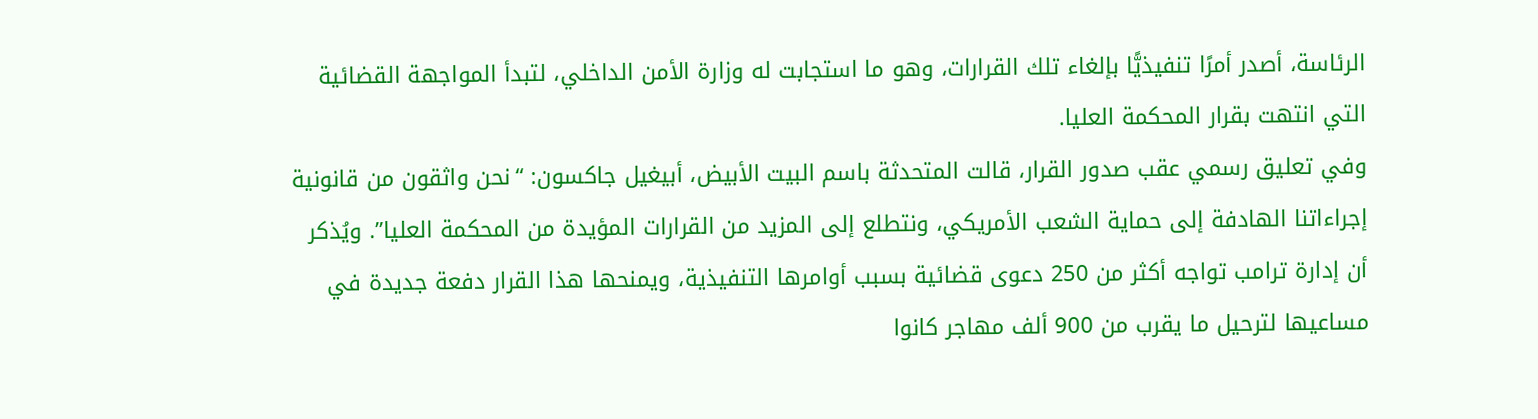الرئاسة، أصدر أمرًا تنفيذيًّا بإلغاء تلك القرارات، وهو ما استجابت له وزارة الأمن الداخلي، لتبدأ المواجهة القضائية التي انتهت بقرار المحكمة العليا.
وفي تعليق رسمي عقب صدور القرار، قالت المتحدثة باسم البيت الأبيض، أبيغيل جاكسون: “نحن واثقون من قانونية إجراءاتنا الهادفة إلى حماية الشعب الأمريكي، ونتطلع إلى المزيد من القرارات المؤيدة من المحكمة العليا”. ويُذكر أن إدارة ترامب تواجه أكثر من 250 دعوى قضائية بسبب أوامرها التنفيذية، ويمنحها هذا القرار دفعة جديدة في مساعيها لترحيل ما يقرب من 900 ألف مهاجر كانوا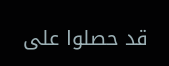قد حصلوا على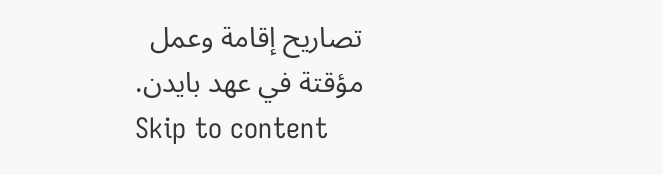تصاريح إقامة وعمل مؤقتة في عهد بايدن.
Skip to content